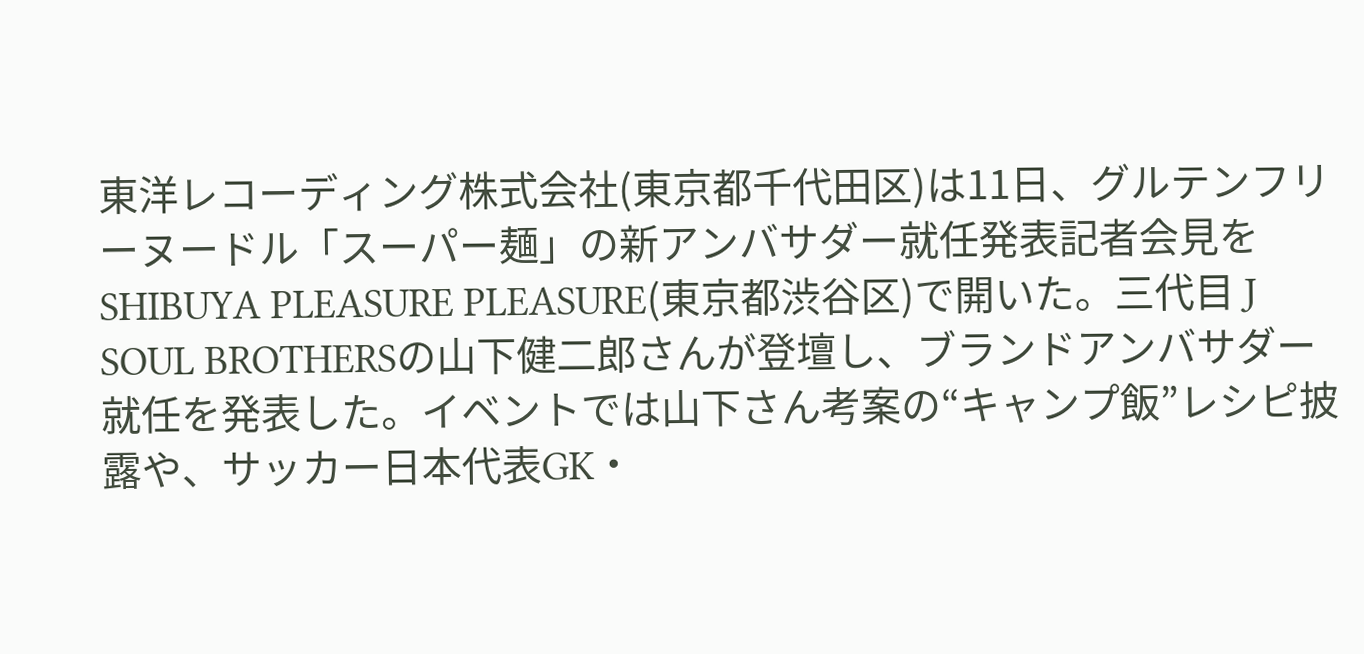東洋レコーディング株式会社(東京都千代田区)は11日、グルテンフリーヌードル「スーパー麺」の新アンバサダー就任発表記者会見をSHIBUYA PLEASURE PLEASURE(東京都渋谷区)で開いた。三代目 J SOUL BROTHERSの山下健二郎さんが登壇し、ブランドアンバサダー就任を発表した。イベントでは山下さん考案の“キャンプ飯”レシピ披露や、サッカー日本代表GK・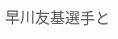早川友基選手と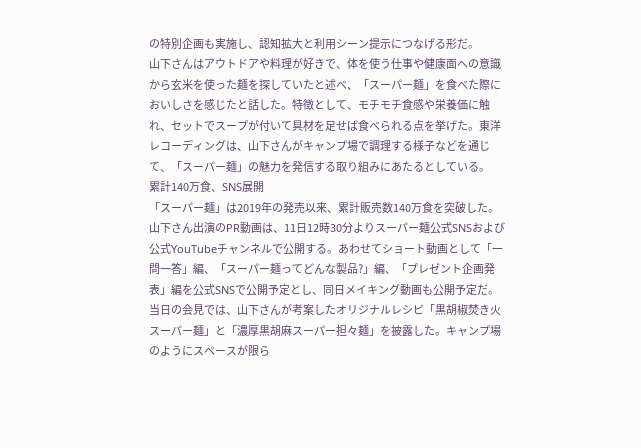の特別企画も実施し、認知拡大と利用シーン提示につなげる形だ。
山下さんはアウトドアや料理が好きで、体を使う仕事や健康面への意識から玄米を使った麺を探していたと述べ、「スーパー麺」を食べた際においしさを感じたと話した。特徴として、モチモチ食感や栄養価に触れ、セットでスープが付いて具材を足せば食べられる点を挙げた。東洋レコーディングは、山下さんがキャンプ場で調理する様子などを通じて、「スーパー麺」の魅力を発信する取り組みにあたるとしている。
累計140万食、SNS展開
「スーパー麺」は2019年の発売以来、累計販売数140万食を突破した。山下さん出演のPR動画は、11日12時30分よりスーパー麺公式SNSおよび公式YouTubeチャンネルで公開する。あわせてショート動画として「一問一答」編、「スーパー麺ってどんな製品?」編、「プレゼント企画発表」編を公式SNSで公開予定とし、同日メイキング動画も公開予定だ。
当日の会見では、山下さんが考案したオリジナルレシピ「黒胡椒焚き火スーパー麺」と「濃厚黒胡麻スーパー担々麺」を披露した。キャンプ場のようにスペースが限ら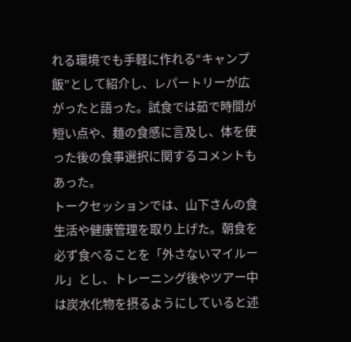れる環境でも手軽に作れる“キャンプ飯”として紹介し、レパートリーが広がったと語った。試食では茹で時間が短い点や、麺の食感に言及し、体を使った後の食事選択に関するコメントもあった。
トークセッションでは、山下さんの食生活や健康管理を取り上げた。朝食を必ず食べることを「外さないマイルール」とし、トレーニング後やツアー中は炭水化物を摂るようにしていると述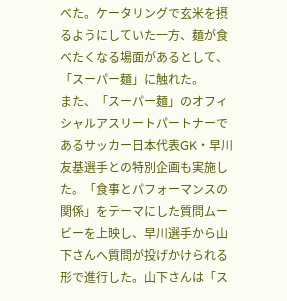べた。ケータリングで玄米を摂るようにしていた一方、麺が食べたくなる場面があるとして、「スーパー麺」に触れた。
また、「スーパー麺」のオフィシャルアスリートパートナーであるサッカー日本代表GK・早川友基選手との特別企画も実施した。「食事とパフォーマンスの関係」をテーマにした質問ムービーを上映し、早川選手から山下さんへ質問が投げかけられる形で進行した。山下さんは「ス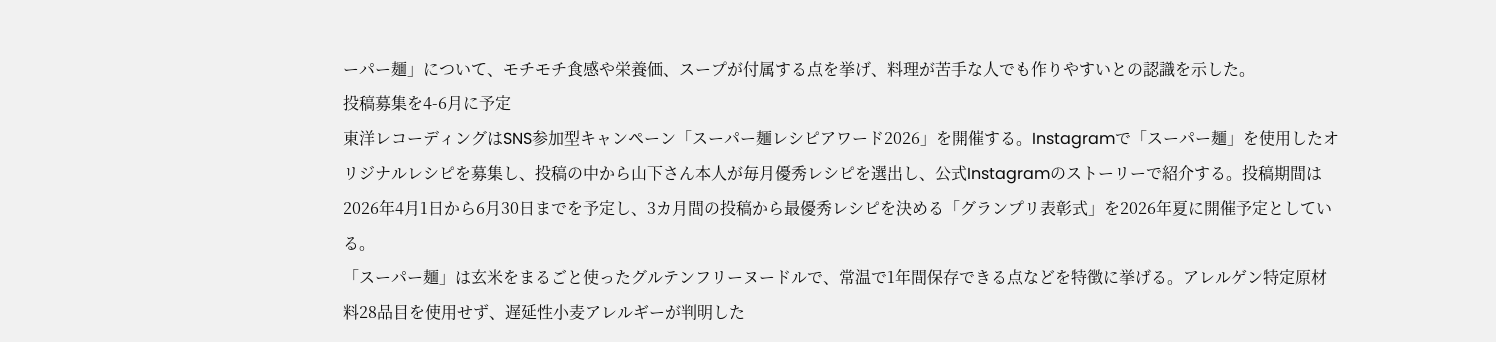ーパー麺」について、モチモチ食感や栄養価、スープが付属する点を挙げ、料理が苦手な人でも作りやすいとの認識を示した。
投稿募集を4-6月に予定
東洋レコーディングはSNS参加型キャンペーン「スーパー麺レシピアワード2026」を開催する。Instagramで「スーパー麺」を使用したオリジナルレシピを募集し、投稿の中から山下さん本人が毎月優秀レシピを選出し、公式Instagramのストーリーで紹介する。投稿期間は2026年4月1日から6月30日までを予定し、3カ月間の投稿から最優秀レシピを決める「グランプリ表彰式」を2026年夏に開催予定としている。
「スーパー麺」は玄米をまるごと使ったグルテンフリーヌードルで、常温で1年間保存できる点などを特徴に挙げる。アレルゲン特定原材料28品目を使用せず、遅延性小麦アレルギーが判明した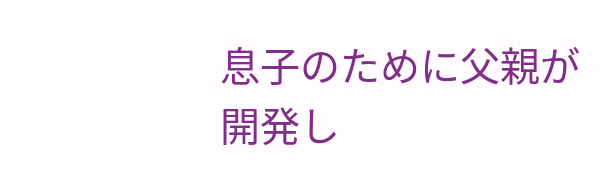息子のために父親が開発し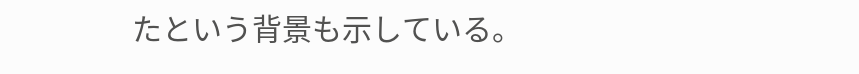たという背景も示している。